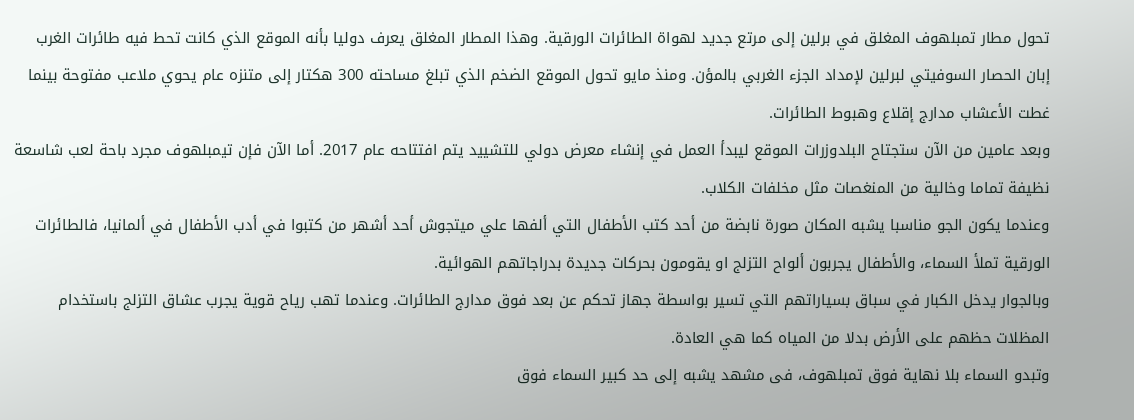تحول مطار تمبلهوف المغلق في برلين إلى مرتع جديد لهواة الطائرات الورقية. وهذا المطار المغلق يعرف دوليا بأنه الموقع الذي كانت تحط فيه طائرات الغرب إبان الحصار السوفيتي لبرلين لإمداد الجزء الغربي بالمؤن. ومنذ مايو تحول الموقع الضخم الذي تبلغ مساحته 300 هكتار إلى متنزه عام يحوي ملاعب مفتوحة بينما غطت الأعشاب مدارج إقلاع وهبوط الطائرات.
وبعد عامين من الآن ستجتاح البلدوزرات الموقع ليبدأ العمل في إنشاء معرض دولي للتشييد يتم افتتاحه عام 2017. أما الآن فإن تيمبلهوف مجرد باحة لعب شاسعة نظيفة تماما وخالية من المنغصات مثل مخلفات الكلاب.
وعندما يكون الجو مناسبا يشبه المكان صورة نابضة من أحد كتب الأطفال التي ألفها علي ميتجوش أحد أشهر من كتبوا في أدب الأطفال في ألمانيا، فالطائرات الورقية تملأ السماء، والأطفال يجربون ألواح التزلج او يقومون بحركات جديدة بدراجاتهم الهوائية.
وبالجوار يدخل الكبار في سباق بسياراتهم التي تسير بواسطة جهاز تحكم عن بعد فوق مدارج الطائرات. وعندما تهب رياح قوية يجرب عشاق التزلج باستخدام المظلات حظهم على الأرض بدلا من المياه كما هي العادة.
وتبدو السماء بلا نهاية فوق تمبلهوف، فى مشهد يشبه إلى حد كبير السماء فوق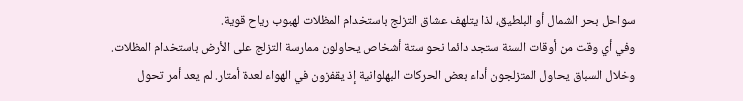سواحل بحر الشمال أو البلطيق، لذا يتلهف عشاق التزلج باستخدام المظلات لهبوب رياح قوية.
وفي أي وقت من أوقات السنة ستجد دائما نحو ستة أشخاص يحاولون ممارسة التزلج على الأرض باستخدام المظلات. وخلال السباق يحاول المتزلجون أداء بعض الحركات البهلوانية إذ يقفزون في الهواء لعدة أمتار. لم يعد أمر تحول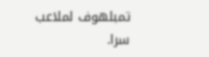تمبلهوف لملاعب سرا.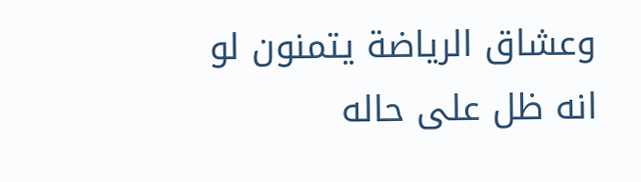وعشاق الرياضة يتمنون لو انه ظل على حاله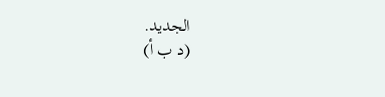الجديد.
(د ب أ)